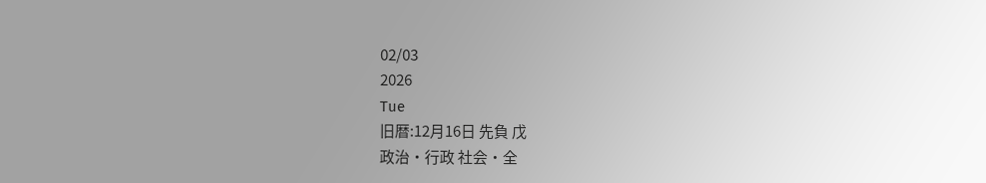02/03
2026
Tue
旧暦:12月16日 先負 戊
政治・行政 社会・全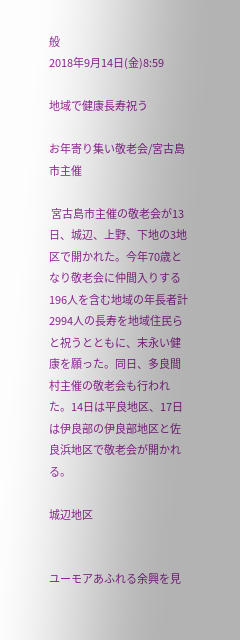般
2018年9月14日(金)8:59

地域で健康長寿祝う

お年寄り集い敬老会/宮古島市主催

 宮古島市主催の敬老会が13日、城辺、上野、下地の3地区で開かれた。今年70歳となり敬老会に仲間入りする196人を含む地域の年長者計2994人の長寿を地域住民らと祝うとともに、末永い健康を願った。同日、多良間村主催の敬老会も行われた。14日は平良地区、17日は伊良部の伊良部地区と佐良浜地区で敬老会が開かれる。

城辺地区


ユーモアあふれる余興を見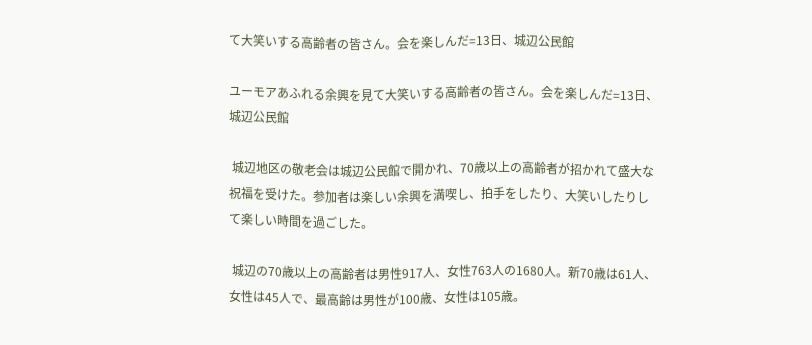て大笑いする高齢者の皆さん。会を楽しんだ=13日、城辺公民館

ユーモアあふれる余興を見て大笑いする高齢者の皆さん。会を楽しんだ=13日、城辺公民館

 城辺地区の敬老会は城辺公民館で開かれ、70歳以上の高齢者が招かれて盛大な祝福を受けた。参加者は楽しい余興を満喫し、拍手をしたり、大笑いしたりして楽しい時間を過ごした。

 城辺の70歳以上の高齢者は男性917人、女性763人の1680人。新70歳は61人、女性は45人で、最高齢は男性が100歳、女性は105歳。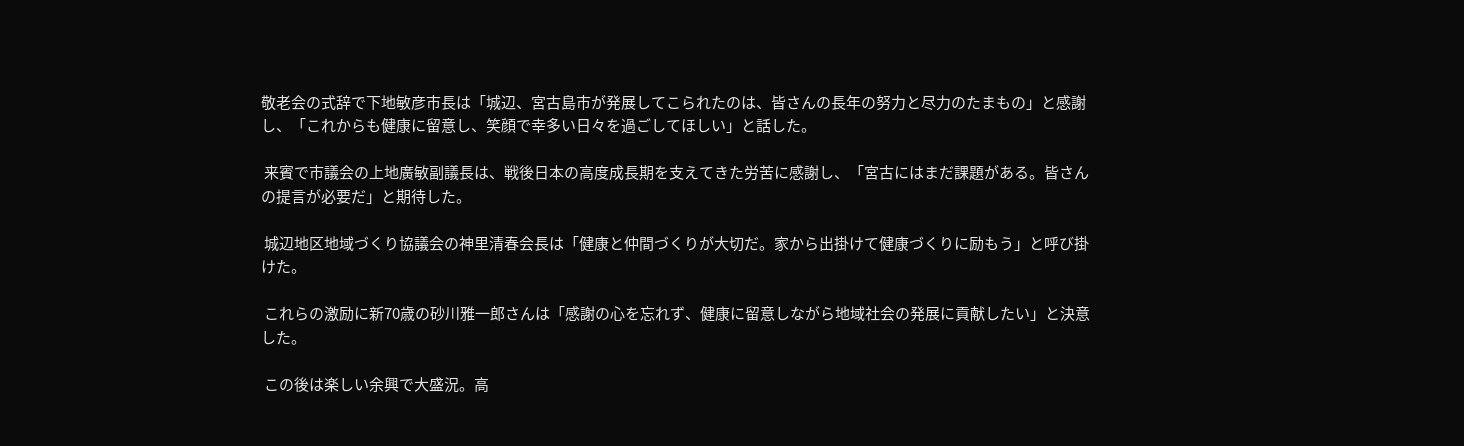敬老会の式辞で下地敏彦市長は「城辺、宮古島市が発展してこられたのは、皆さんの長年の努力と尽力のたまもの」と感謝し、「これからも健康に留意し、笑顔で幸多い日々を過ごしてほしい」と話した。

 来賓で市議会の上地廣敏副議長は、戦後日本の高度成長期を支えてきた労苦に感謝し、「宮古にはまだ課題がある。皆さんの提言が必要だ」と期待した。

 城辺地区地域づくり協議会の神里清春会長は「健康と仲間づくりが大切だ。家から出掛けて健康づくりに励もう」と呼び掛けた。

 これらの激励に新70歳の砂川雅一郎さんは「感謝の心を忘れず、健康に留意しながら地域社会の発展に貢献したい」と決意した。

 この後は楽しい余興で大盛況。高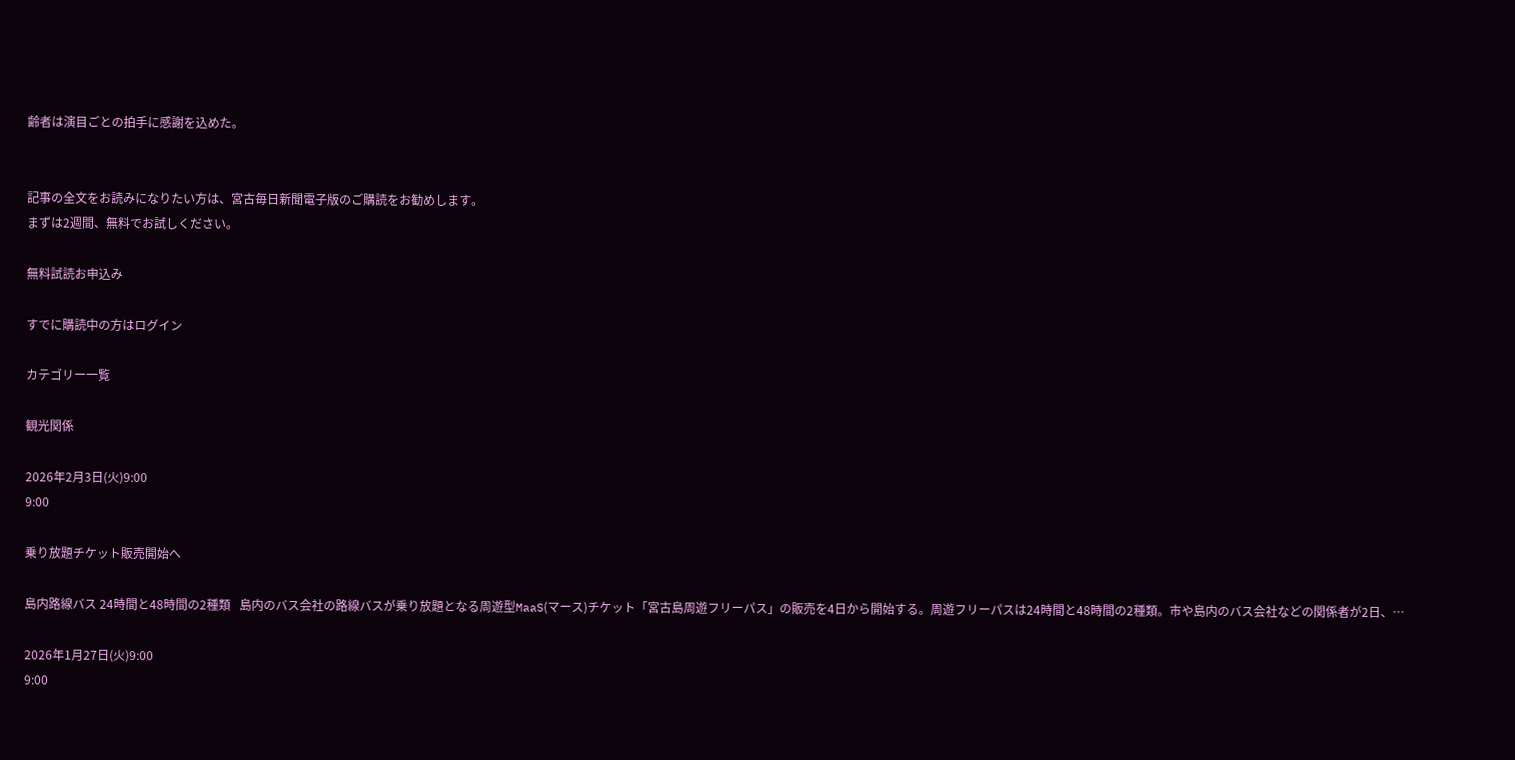齢者は演目ごとの拍手に感謝を込めた。


記事の全文をお読みになりたい方は、宮古毎日新聞電子版のご購読をお勧めします。
まずは2週間、無料でお試しください。

無料試読お申込み

すでに購読中の方はログイン

カテゴリー一覧

観光関係

2026年2月3日(火)9:00
9:00

乗り放題チケット販売開始へ

島内路線バス 24時間と48時間の2種類   島内のバス会社の路線バスが乗り放題となる周遊型MaaS(マース)チケット「宮古島周遊フリーパス」の販売を4日から開始する。周遊フリーパスは24時間と48時間の2種類。市や島内のバス会社などの関係者が2日、…

2026年1月27日(火)9:00
9:00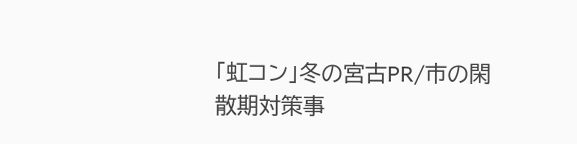「虹コン」冬の宮古PR/市の閑散期対策事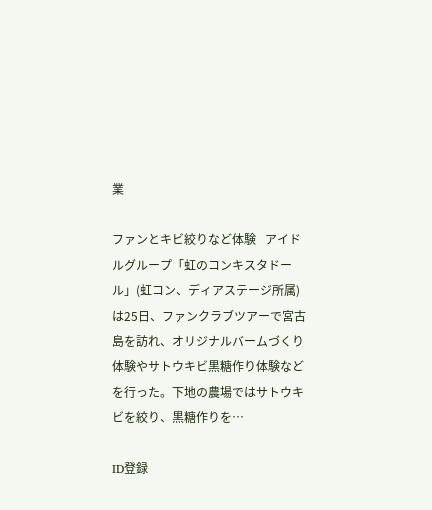業

ファンとキビ絞りなど体験   アイドルグループ「虹のコンキスタドール」(虹コン、ディアステージ所属)は25日、ファンクラブツアーで宮古島を訪れ、オリジナルバームづくり体験やサトウキビ黒糖作り体験などを行った。下地の農場ではサトウキビを絞り、黒糖作りを…

ID登録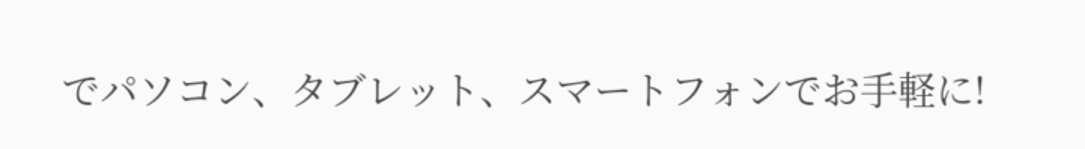でパソコン、タブレット、スマートフォンでお手軽に!